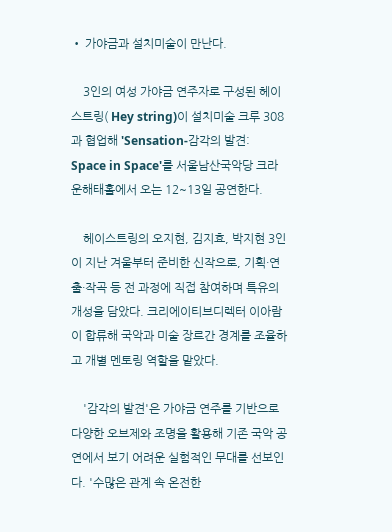• 가야금과 설치미술이 만난다.

    3인의 여성 가야금 연주자로 구성된 헤이스트링( Hey string)이 설치미술 크루 308과 협업해 'Sensation-감각의 발견: Space in Space'를 서울남산국악당 크라운해태홀에서 오는 12~13일 공연한다.

    헤이스트링의 오지현, 김지효, 박지현 3인이 지난 겨울부터 준비한 신작으로, 기획·연출·작곡 등 전 과정에 직접 참여하며 특유의 개성을 담았다. 크리에이티브디렉터 이아람이 합류해 국악과 미술 장르간 경계를 조율하고 개별 멘토링 역할을 맡았다.

    '감각의 발견'은 가야금 연주를 기반으로 다양한 오브제와 조명을 활용해 기존 국악 공연에서 보기 어려운 실험적인 무대를 선보인다. '수많은 관계 속 온전한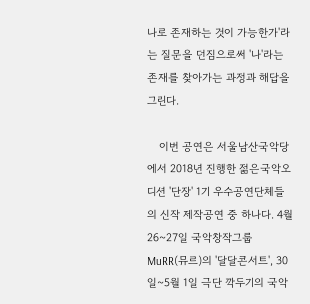나로 존재하는 것이 가능한가'라는 질문을 던짐으로써 '나'라는 존재를 찾아가는 과정과 해답을 그린다.

    이번 공연은 서울남산국악당에서 2018년 진행한 젊은국악오디션 '단장' 1기 우수공연단체들의 신작 제작공연 중 하나다. 4월 26~27일 국악창작그룹 MuRR(뮤르)의 '달달콘서트', 30일~5월 1일 극단 깍두기의 국악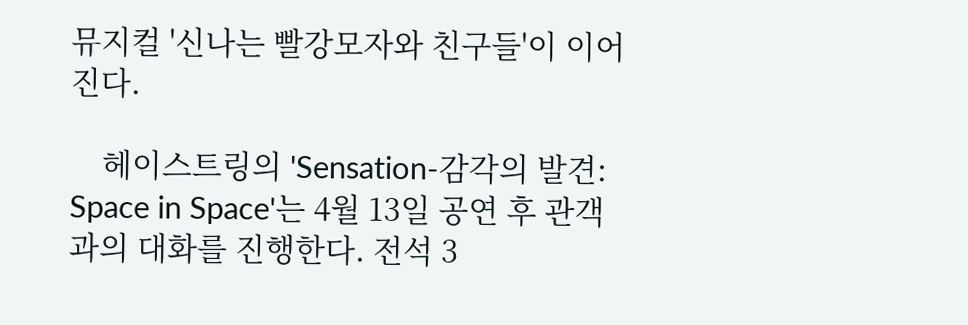뮤지컬 '신나는 빨강모자와 친구들'이 이어진다.

    헤이스트링의 'Sensation-감각의 발견: Space in Space'는 4월 13일 공연 후 관객과의 대화를 진행한다. 전석 3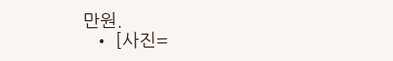만원.
  • [사진=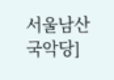서울남산국악당]